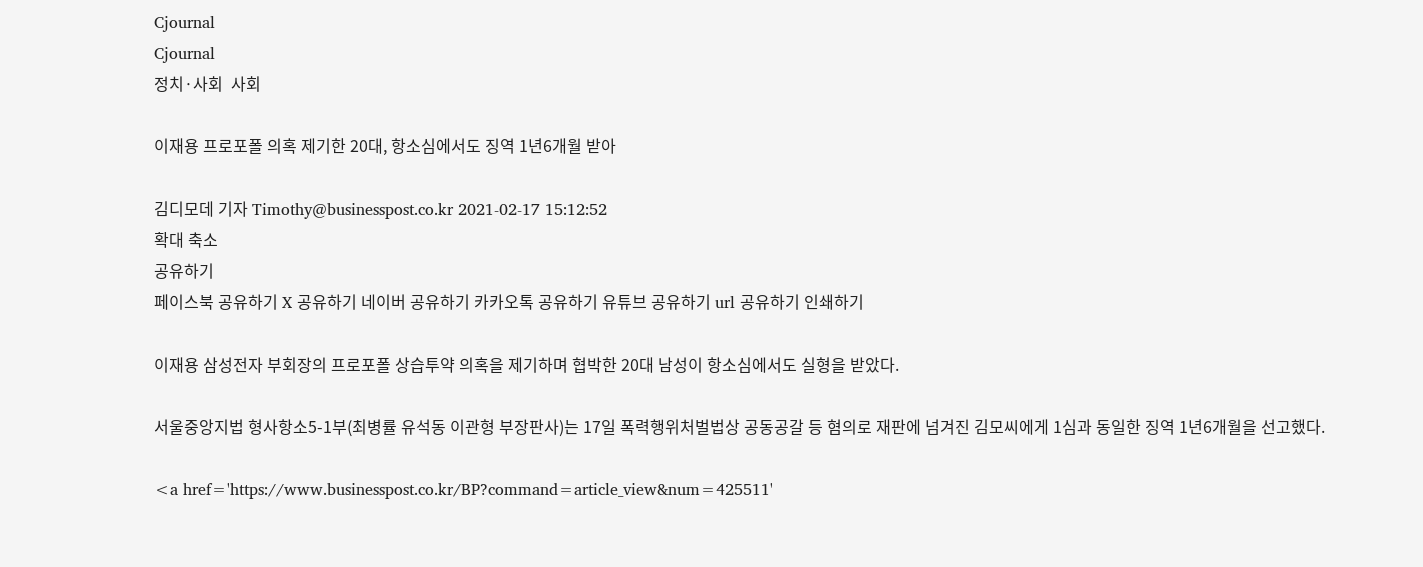Cjournal
Cjournal
정치·사회  사회

이재용 프로포폴 의혹 제기한 20대, 항소심에서도 징역 1년6개월 받아

김디모데 기자 Timothy@businesspost.co.kr 2021-02-17 15:12:52
확대 축소
공유하기
페이스북 공유하기 X 공유하기 네이버 공유하기 카카오톡 공유하기 유튜브 공유하기 url 공유하기 인쇄하기

이재용 삼성전자 부회장의 프로포폴 상습투약 의혹을 제기하며 협박한 20대 남성이 항소심에서도 실형을 받았다.

서울중앙지법 형사항소5-1부(최병률 유석동 이관형 부장판사)는 17일 폭력행위처벌법상 공동공갈 등 혐의로 재판에 넘겨진 김모씨에게 1심과 동일한 징역 1년6개월을 선고했다.

<a href='https://www.businesspost.co.kr/BP?command=article_view&num=425511'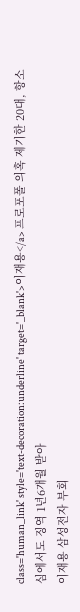class='human_link' style='text-decoration:underline' target='_blank'>이재용</a> 프로포폴 의혹 제기한 20대, 항소심에서도 징역 1년6개월 받아
이재용 삼성전자 부회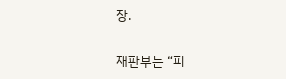장.

재판부는 “피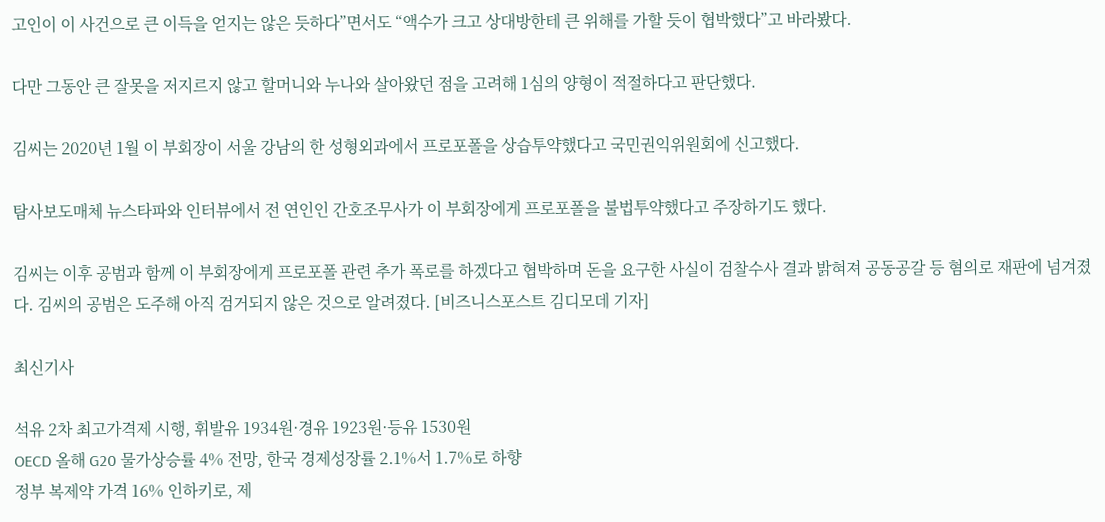고인이 이 사건으로 큰 이득을 얻지는 않은 듯하다”면서도 “액수가 크고 상대방한테 큰 위해를 가할 듯이 협박했다”고 바라봤다.

다만 그동안 큰 잘못을 저지르지 않고 할머니와 누나와 살아왔던 점을 고려해 1심의 양형이 적절하다고 판단했다.

김씨는 2020년 1월 이 부회장이 서울 강남의 한 성형외과에서 프로포폴을 상습투약했다고 국민권익위원회에 신고했다.

탐사보도매체 뉴스타파와 인터뷰에서 전 연인인 간호조무사가 이 부회장에게 프로포폴을 불법투약했다고 주장하기도 했다.

김씨는 이후 공범과 함께 이 부회장에게 프로포폴 관련 추가 폭로를 하겠다고 협박하며 돈을 요구한 사실이 검찰수사 결과 밝혀져 공동공갈 등 혐의로 재판에 넘겨졌다. 김씨의 공범은 도주해 아직 검거되지 않은 것으로 알려졌다. [비즈니스포스트 김디모데 기자]

최신기사

석유 2차 최고가격제 시행, 휘발유 1934원·경유 1923원·등유 1530원
OECD 올해 G20 물가상승률 4% 전망, 한국 경제성장률 2.1%서 1.7%로 하향
정부 복제약 가격 16% 인하키로, 제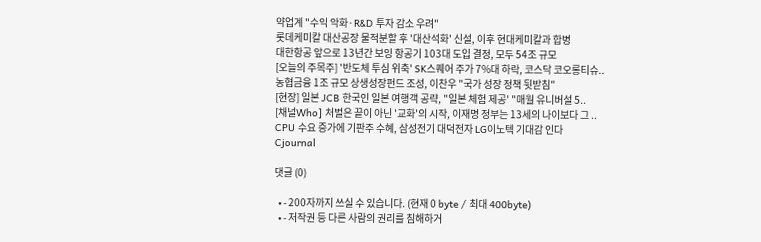약업계 "수익 악화·R&D 투자 감소 우려"
롯데케미칼 대산공장 물적분할 후 '대산석화' 신설, 이후 현대케미칼과 합병
대한항공 앞으로 13년간 보잉 항공기 103대 도입 결정, 모두 54조 규모
[오늘의 주목주] '반도체 투심 위축' SK스퀘어 주가 7%대 하락, 코스닥 코오롱티슈..
농협금융 1조 규모 상생성장펀드 조성, 이찬우 "국가 성장 정책 뒷받침"
[현장] 일본 JCB 한국인 일본 여행객 공략, "일본 체험 제공' "매월 유니버설 5..
[채널Who] 처벌은 끝이 아닌 '교화'의 시작, 이재명 정부는 13세의 나이보다 그 ..
CPU 수요 증가에 기판주 수혜, 삼성전기 대덕전자 LG이노텍 기대감 인다
Cjournal

댓글 (0)

  • - 200자까지 쓰실 수 있습니다. (현재 0 byte / 최대 400byte)
  • - 저작권 등 다른 사람의 권리를 침해하거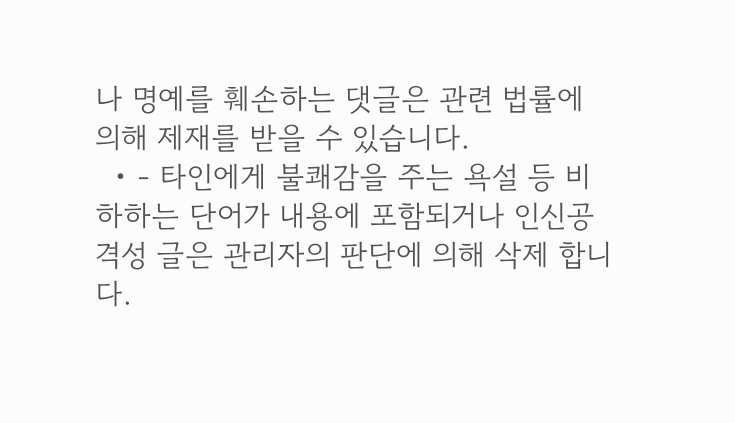나 명예를 훼손하는 댓글은 관련 법률에 의해 제재를 받을 수 있습니다.
  • - 타인에게 불쾌감을 주는 욕설 등 비하하는 단어가 내용에 포함되거나 인신공격성 글은 관리자의 판단에 의해 삭제 합니다.